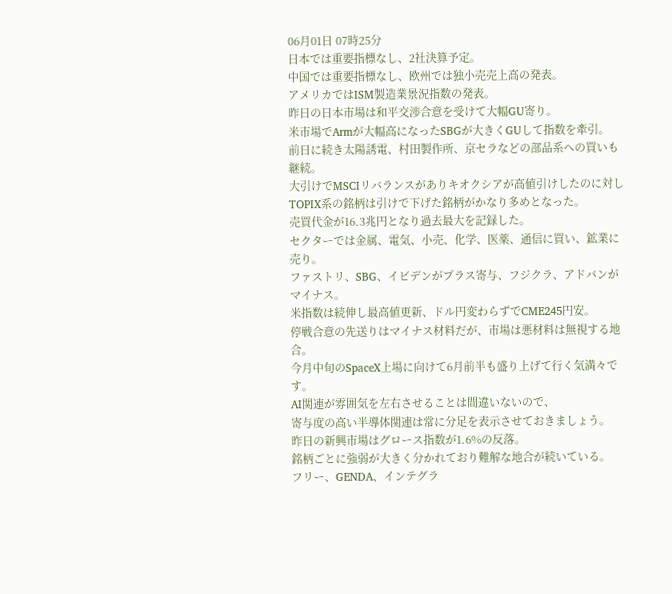06月01日 07時25分
日本では重要指標なし、2社決算予定。
中国では重要指標なし、欧州では独小売売上高の発表。
アメリカではISM製造業景況指数の発表。
昨日の日本市場は和平交渉合意を受けて大幅GU寄り。
米市場でArmが大幅高になったSBGが大きくGUして指数を牽引。
前日に続き太陽誘電、村田製作所、京セラなどの部品系への買いも継続。
大引けでMSCIリバランスがありキオクシアが高値引けしたのに対し
TOPIX系の銘柄は引けで下げた銘柄がかなり多めとなった。
売買代金が16.3兆円となり過去最大を記録した。
セクターでは金属、電気、小売、化学、医薬、通信に買い、鉱業に売り。
ファストリ、SBG、イビデンがプラス寄与、フジクラ、アドバンがマイナス。
米指数は続伸し最高値更新、ドル円変わらずでCME245円安。
停戦合意の先送りはマイナス材料だが、市場は悪材料は無視する地合。
今月中旬のSpaceX上場に向けて6月前半も盛り上げて行く気満々です。
AI関連が雰囲気を左右させることは間違いないので、
寄与度の高い半導体関連は常に分足を表示させておきましょう。
昨日の新興市場はグロース指数が1.6%の反落。
銘柄ごとに強弱が大きく分かれており難解な地合が続いている。
フリー、GENDA、インテグラ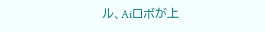ル、Aiロボが上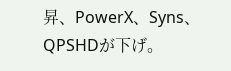昇、PowerX、Syns、QPSHDが下げ。